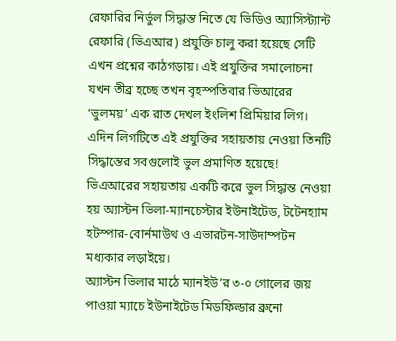রেফারির নির্ভুল সিদ্ধান্ত নিতে যে ভিডিও অ্যাসিস্ট্যান্ট রেফারি (ভিএআর) প্রযুক্তি চালু করা হয়েছে সেটি এখন প্রশ্নের কাঠগড়ায়। এই প্রযুক্তির সমালোচনা যখন তীব্র হচ্ছে তখন বৃহস্পতিবার ভিআরের ‘ভুলময়’ এক রাত দেখল ইংলিশ প্রিমিয়ার লিগ। এদিন লিগটিতে এই প্রযুক্তির সহায়তায় নেওয়া তিনটি সিদ্ধান্তের সবগুলোই ভুল প্রমাণিত হয়েছে!
ভিএআরের সহায়তায় একটি করে ভুল সিদ্ধান্ত নেওয়া হয় অ্যাস্টন ভিলা-ম্যানচেস্টার ইউনাইটেড, টটেনহ্যাম হটস্পার-বোর্নমাউথ ও এভারটন-সাউদাম্পটন মধ্যকার লড়াইয়ে।
অ্যাস্টন ভিলার মাঠে ম্যানইউ’র ৩-০ গোলের জয় পাওয়া ম্যাচে ইউনাইটেড মিডফিল্ডার ব্রুনো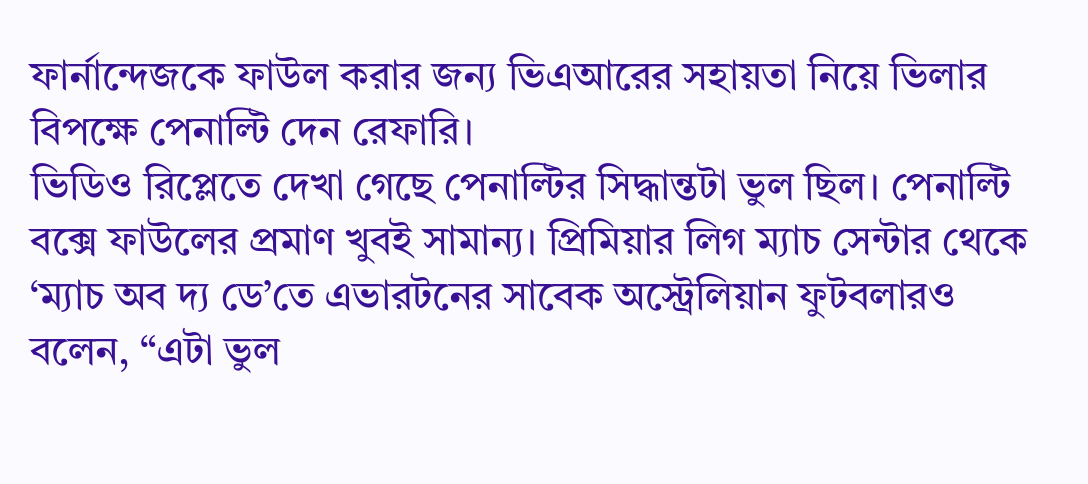ফার্নান্দেজকে ফাউল করার জন্য ভিএআরের সহায়তা নিয়ে ভিলার বিপক্ষে পেনাল্টি দেন রেফারি।
ভিডিও রিপ্লেতে দেখা গেছে পেনাল্টির সিদ্ধান্তটা ভুল ছিল। পেনাল্টি বক্সে ফাউলের প্রমাণ খুবই সামান্য। প্রিমিয়ার লিগ ম্যাচ সেন্টার থেকে ‘ম্যাচ অব দ্য ডে’তে এভারটনের সাবেক অস্ট্রেলিয়ান ফুটবলারও বলেন, “এটা ভুল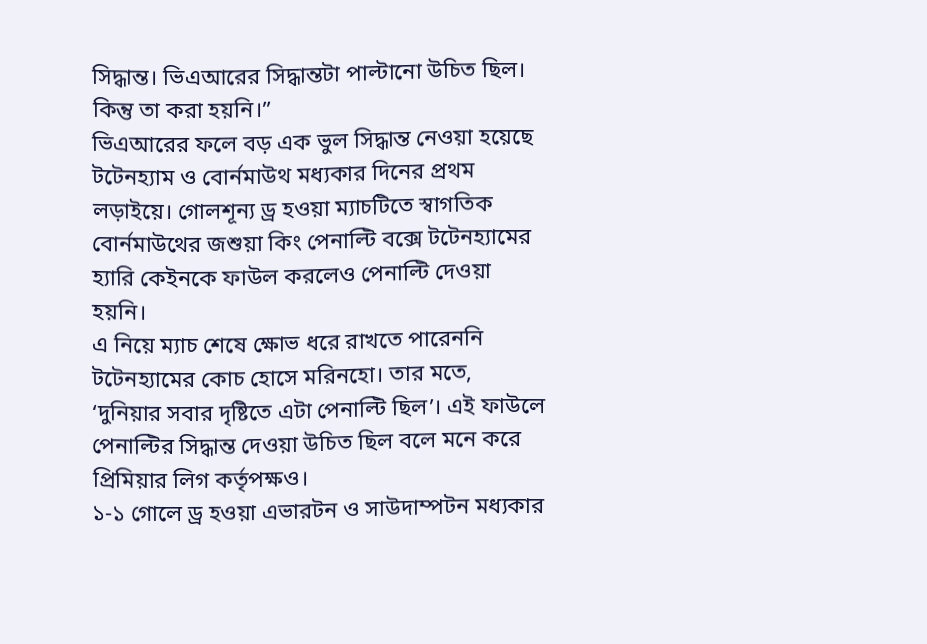সিদ্ধান্ত। ভিএআরের সিদ্ধান্তটা পাল্টানো উচিত ছিল। কিন্তু তা করা হয়নি।”
ভিএআরের ফলে বড় এক ভুল সিদ্ধান্ত নেওয়া হয়েছে টটেনহ্যাম ও বোর্নমাউথ মধ্যকার দিনের প্রথম লড়াইয়ে। গোলশূন্য ড্র হওয়া ম্যাচটিতে স্বাগতিক বোর্নমাউথের জশুয়া কিং পেনাল্টি বক্সে টটেনহ্যামের হ্যারি কেইনকে ফাউল করলেও পেনাল্টি দেওয়া হয়নি।
এ নিয়ে ম্যাচ শেষে ক্ষোভ ধরে রাখতে পারেননি টটেনহ্যামের কোচ হোসে মরিনহো। তার মতে, ‘দুনিয়ার সবার দৃষ্টিতে এটা পেনাল্টি ছিল’। এই ফাউলে পেনাল্টির সিদ্ধান্ত দেওয়া উচিত ছিল বলে মনে করে প্রিমিয়ার লিগ কর্তৃপক্ষও।
১-১ গোলে ড্র হওয়া এভারটন ও সাউদাম্পটন মধ্যকার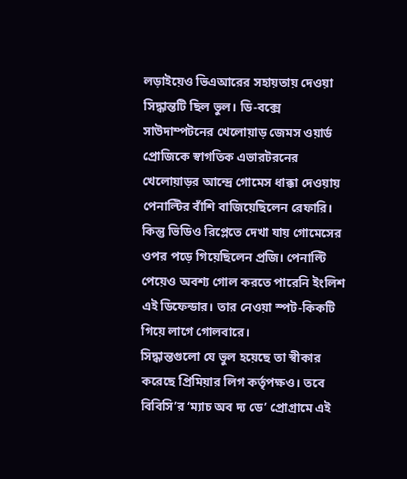লড়াইয়েও ভিএআরের সহায়তায় দেওয়া সিদ্ধান্তটি ছিল ভুল। ডি-বক্সে সাউদাম্পটনের খেলোয়াড় জেমস ওয়ার্ড প্রোজিকে স্বাগতিক এভারটরনের খেলোয়াড়র আন্দ্রে গোমেস ধাক্কা দেওয়ায় পেনাল্টির বাঁশি বাজিয়েছিলেন রেফারি।
কিন্তু ভিডিও রিপ্লেতে দেখা যায় গোমেসের ওপর পড়ে গিয়েছিলেন প্রজি। পেনাল্টি পেয়েও অবশ্য গোল করতে পারেনি ইংলিশ এই ডিফেন্ডার। তার নেওয়া স্পট-কিকটি গিয়ে লাগে গোলবারে।
সিদ্ধান্তগুলো যে ভুল হয়েছে তা স্বীকার করেছে প্রিমিয়ার লিগ কর্তৃপক্ষও। তবে বিবিসি’র ‘ম্যাচ অব দ্য ডে’ প্রোগ্রামে এই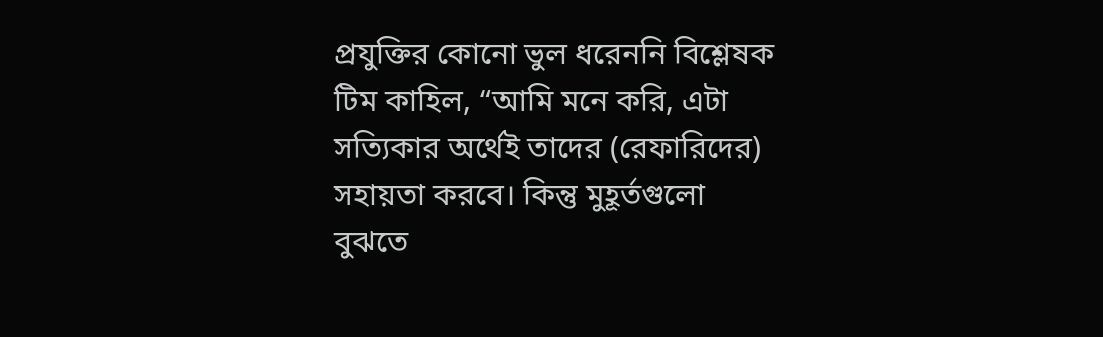প্রযুক্তির কোনো ভুল ধরেননি বিশ্লেষক টিম কাহিল, “আমি মনে করি, এটা সত্যিকার অর্থেই তাদের (রেফারিদের) সহায়তা করবে। কিন্তু মুহূর্তগুলো বুঝতে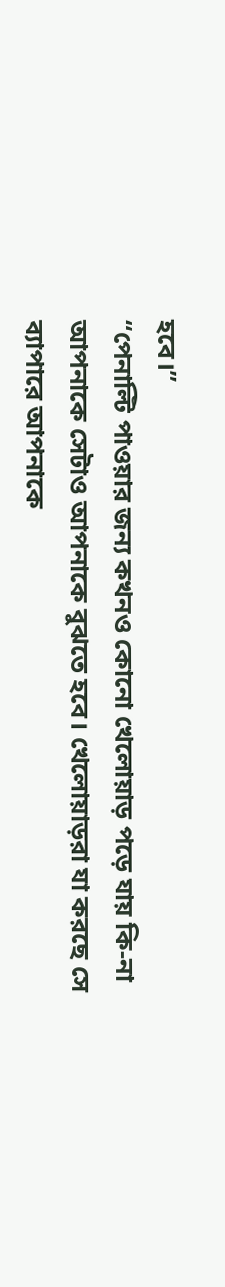হবে।”
“পেনাল্টি পাওয়ার জন্য কখনও কোনো খেলোয়াড় পড়ে যায় কি-না আপনাকে সেটাও আপনাকে বুঝতে হবে। খেলোয়াড়রা যা করছে সে ব্যাপারে আপনাকে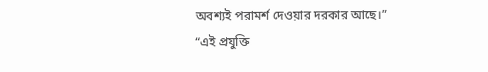অবশ্যই পরামর্শ দেওয়ার দরকার আছে।”
“এই প্রযুক্তি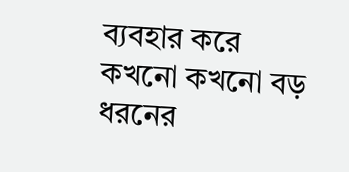ব্যবহার করে কখনো কখনো বড় ধরনের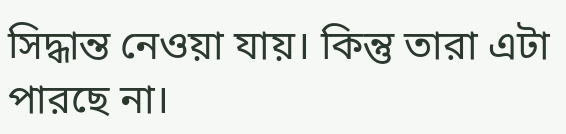সিদ্ধান্ত নেওয়া যায়। কিন্তু তারা এটা পারছে না।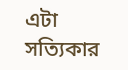এটা সত্যিকার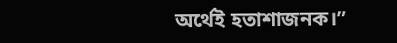অর্থেই হতাশাজনক।”